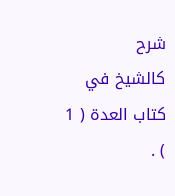شرح
كالشيخ في كتاب العدة ( 1 ) .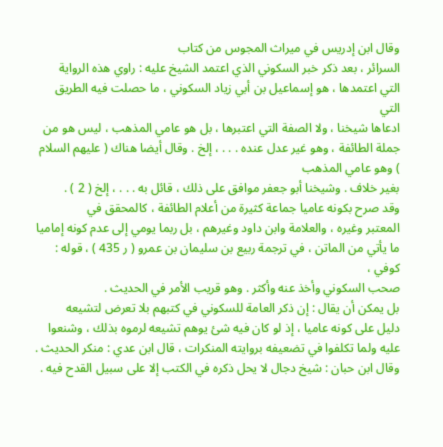وقال ابن إدريس في ميراث المجوس من كتاب
السرائر ، بعد ذكر خبر السكوني الذي اعتمد الشيخ عليه : راوي هذه الرواية
التي اعتمدها ، هو إسماعيل بن أبي زياد السكوني ، ما حصلت فيه الطريق التي
ادعاها شيخنا ، ولا الصفة التي اعتبرها ، بل هو عامي المذهب ، ليس هو من
جملة الطائفة ، وهو غير عدل عنده . . . ، إلخ . وقال أيضا هناك ( عليهم السلام ) وهو عامي المذهب
بغير خلاف . وشيخنا أبو جعفر موافق على ذلك ، قائل به . . . ، إلخ ( 2 ) .
وقد صرح بكونه عاميا جماعة كثيرة من أعلام الطائفة ، كالمحقق في
المعتبر وغيره ، والعلامة وابن داود وغيرهم ، بل ربما يومي إلى عدم كونه إماميا
ما يأتي من الماتن ، في ترجمة ربيع بن سليمان بن عمرو ( ر 435 ) ، قوله : كوفي ،
صحب السكوني وأخذ عنه وأكثر . وهو قريب الأمر في الحديث .
بل يمكن أن يقال : إن ذكر العامة للسكوني في كتبهم بلا تعرض لتشيعه
دليل على كونه عاميا ، إذ لو كان فيه شئ يوهم تشيعه لرموه بذلك ، وشنعوا
عليه ولما تكلفوا في تضعيفه بروايته المنكرات ، قال ابن عدي : منكر الحديث .
وقال ابن حبان : شيخ دجال لا يحل ذكره في الكتب إلا على سبيل القدح فيه .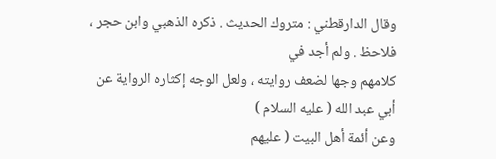وقال الدارقطني : متروك الحديث . ذكره الذهبي وابن حجر ، فلاحظ . ولم أجد في
كلامهم وجها لضعف روايته ، ولعل الوجه إكثاره الرواية عن أبي عبد الله ( عليه السلام )
وعن أئمة أهل البيت ( عليهم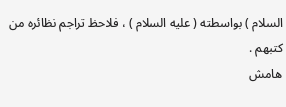السلام ) بواسطته ( عليه السلام ) ، فلاحظ تراجم نظائره من كتبهم .
هامش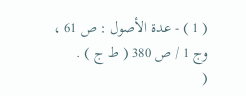( 1 ) - عدة الأصول : ص 61 ، وج 1 / ص 380 ( ط ج ) .
(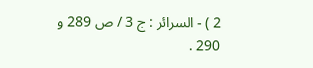2 ) - السرائر : ج 3 / ص 289 و 290 .